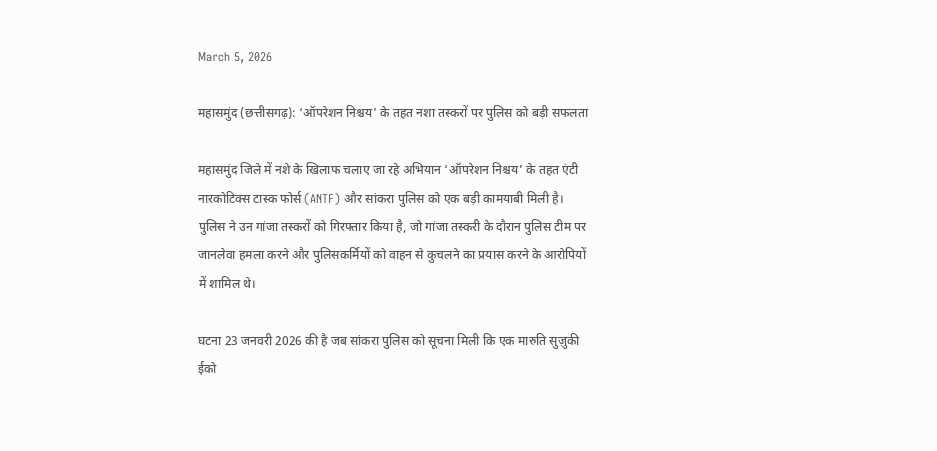March 5, 2026

महासमुंद (छत्तीसगढ़): ‘ऑपरेशन निश्चय’ के तहत नशा तस्करों पर पुलिस को बड़ी सफलता

महासमुंद जिले में नशे के खिलाफ चलाए जा रहे अभियान ‘ऑपरेशन निश्चय’ के तहत एंटी नारकोटिक्स टास्क फोर्स (ANTF) और सांकरा पुलिस को एक बड़ी कामयाबी मिली है। पुलिस ने उन गांजा तस्करों को गिरफ्तार किया है, जो गांजा तस्करी के दौरान पुलिस टीम पर जानलेवा हमला करने और पुलिसकर्मियों को वाहन से कुचलने का प्रयास करने के आरोपियों में शामिल थे।

घटना 23 जनवरी 2026 की है जब सांकरा पुलिस को सूचना मिली कि एक मारुति सुज़ुकी ईको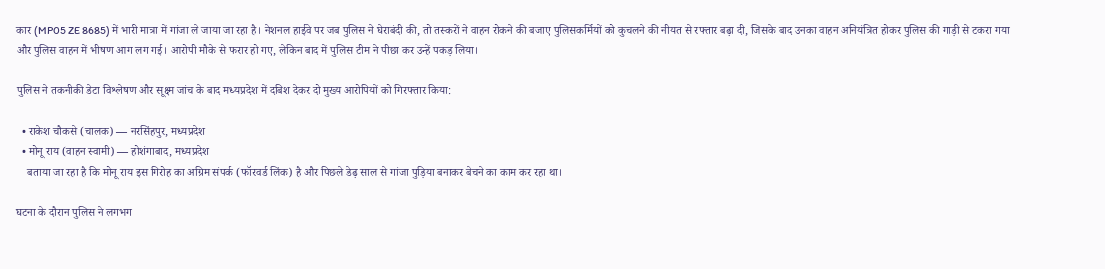कार (MP05 ZE 8685) में भारी मात्रा में गांजा ले जाया जा रहा है। नेशनल हाईवे पर जब पुलिस ने घेराबंदी की, तो तस्करों ने वाहन रोकने की बजाए पुलिसकर्मियों को कुचलने की नीयत से रफ्तार बढ़ा दी, जिसके बाद उनका वाहन अनियंत्रित होकर पुलिस की गाड़ी से टकरा गया और पुलिस वाहन में भीषण आग लग गई। आरोपी मौके से फरार हो गए, लेकिन बाद में पुलिस टीम ने पीछा कर उन्हें पकड़ लिया।

पुलिस ने तकनीकी डेटा विश्लेषण और सूक्ष्म जांच के बाद मध्यप्रदेश में दबिश देकर दो मुख्य आरोपियों को गिरफ्तार किया:

  • राकेश चौकसे (चालक) — नरसिंहपुर, मध्यप्रदेश
  • मोनू राय (वाहन स्वामी) — होशंगाबाद, मध्यप्रदेश
    बताया जा रहा है कि मोनू राय इस गिरोह का अग्रिम संपर्क (फॉरवर्ड लिंक) है और पिछले डेढ़ साल से गांजा पुड़िया बनाकर बेचने का काम कर रहा था।

घटना के दौरान पुलिस ने लगभग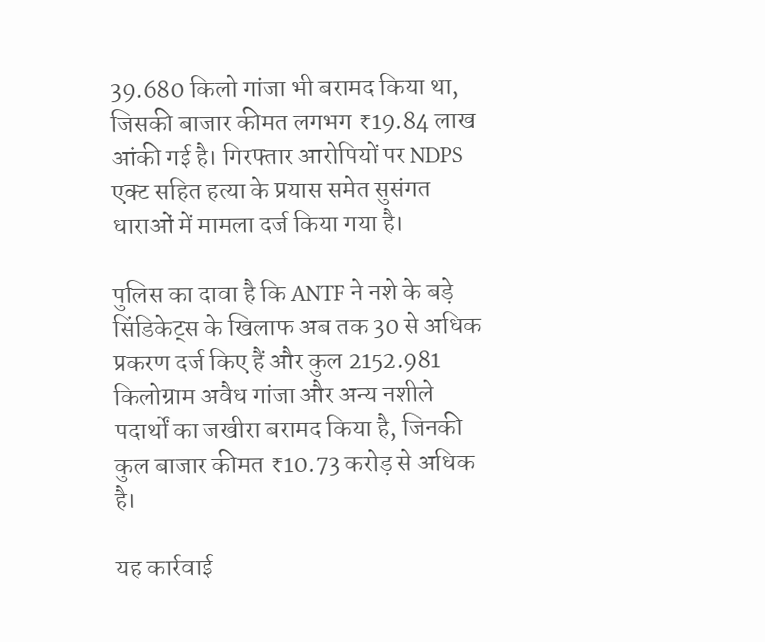39.680 किलो गांजा भी बरामद किया था, जिसकी बाजार कीमत लगभग ₹19.84 लाख आंकी गई है। गिरफ्तार आरोपियों पर NDPS एक्ट सहित हत्या के प्रयास समेत सुसंगत धाराओं में मामला दर्ज किया गया है।

पुलिस का दावा है कि ANTF ने नशे के बड़े सिंडिकेट्स के खिलाफ अब तक 30 से अधिक प्रकरण दर्ज किए हैं और कुल 2152.981 किलोग्राम अवैध गांजा और अन्य नशीले पदार्थों का जखीरा बरामद किया है, जिनकी कुल बाजार कीमत ₹10.73 करोड़ से अधिक है।

यह कार्रवाई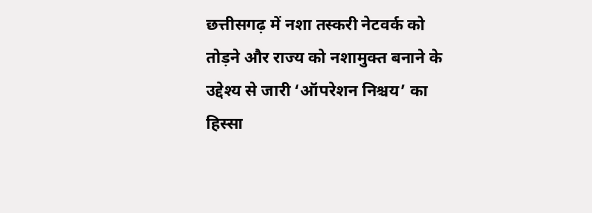छत्तीसगढ़ में नशा तस्करी नेटवर्क को तोड़ने और राज्य को नशामुक्त बनाने के उद्देश्य से जारी ‘ऑपरेशन निश्चय’ का हिस्सा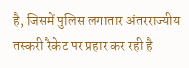है, जिसमें पुलिस लगातार अंतरराज्यीय तस्करी रैकेट पर प्रहार कर रही है